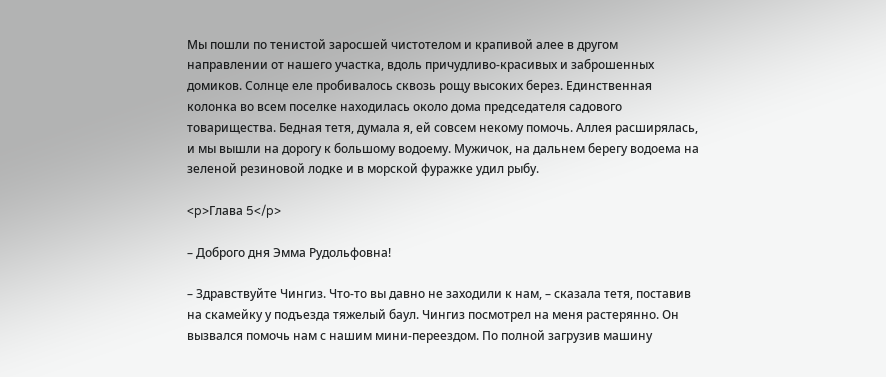Мы пошли по тенистой заросшей чистотелом и крапивой алее в другом направлении от нашего участка, вдоль причудливо-красивых и заброшенных домиков. Солнце еле пробивалось сквозь рощу высоких берез. Единственная колонка во всем поселке находилась около дома председателя садового товарищества. Бедная тетя, думала я, ей совсем некому помочь. Аллея расширялась, и мы вышли на дорогу к большому водоему. Мужичок, на дальнем берегу водоема на зеленой резиновой лодке и в морской фуражке удил рыбу.

<p>Глава 5</p>

– Доброго дня Эмма Рудольфовна!

– Здравствуйте Чингиз. Что-то вы давно не заходили к нам, – сказала тетя, поставив на скамейку у подъезда тяжелый баул. Чингиз посмотрел на меня растерянно. Он вызвался помочь нам с нашим мини-переездом. По полной загрузив машину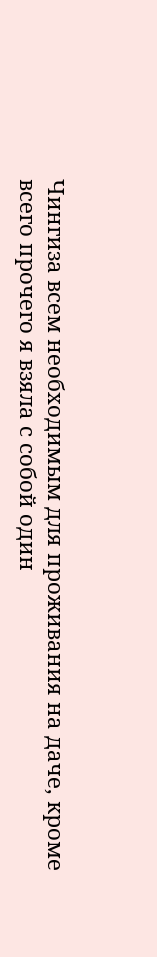Чингиза всем необходимым для проживания на даче, кроме всего прочего я взяла с собой один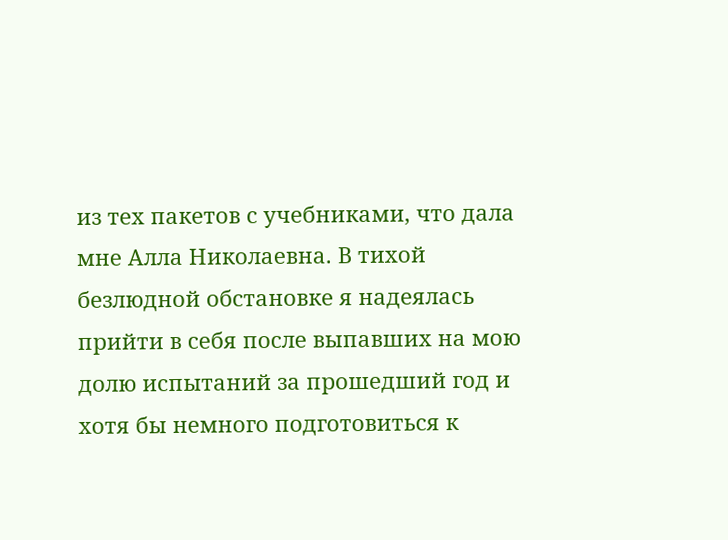из тех пакетов с учебниками, что дала мне Алла Николаевна. В тихой безлюдной обстановке я надеялась прийти в себя после выпавших на мою долю испытаний за прошедший год и хотя бы немного подготовиться к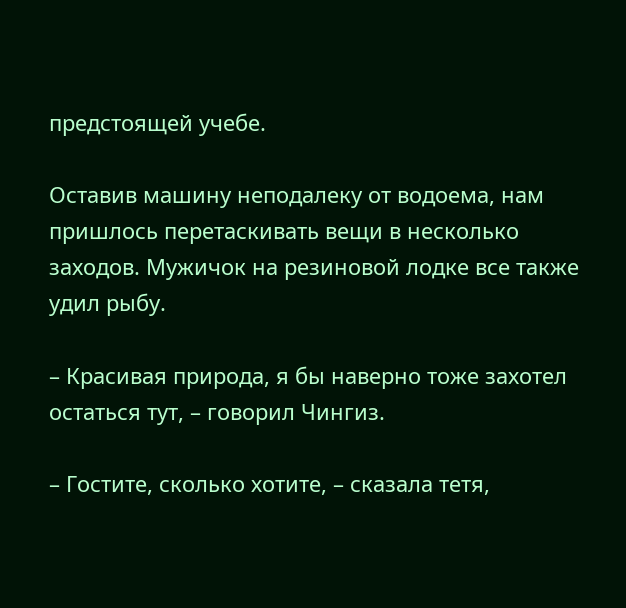предстоящей учебе.

Оставив машину неподалеку от водоема, нам пришлось перетаскивать вещи в несколько заходов. Мужичок на резиновой лодке все также удил рыбу.

– Красивая природа, я бы наверно тоже захотел остаться тут, – говорил Чингиз.

– Гостите, сколько хотите, – сказала тетя,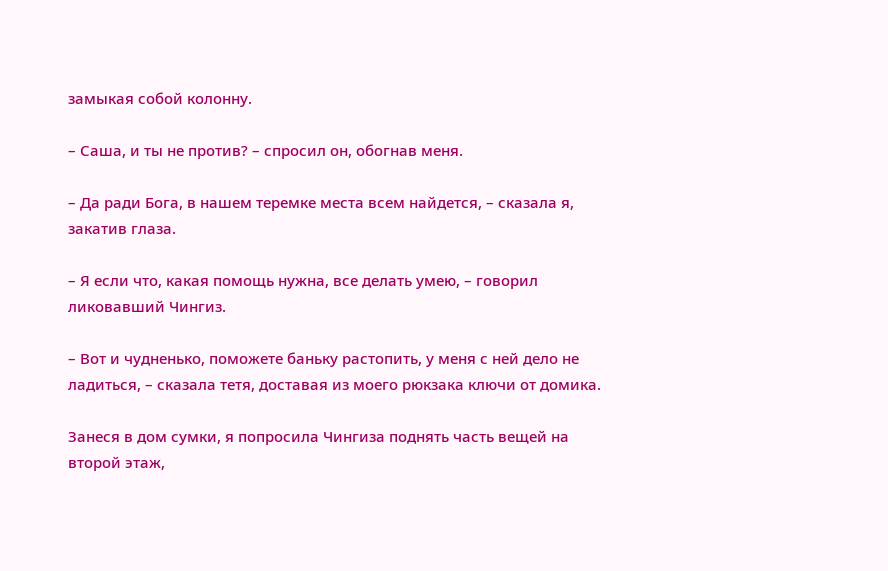замыкая собой колонну.

– Саша, и ты не против? – спросил он, обогнав меня.

– Да ради Бога, в нашем теремке места всем найдется, – сказала я, закатив глаза.

– Я если что, какая помощь нужна, все делать умею, – говорил ликовавший Чингиз.

– Вот и чудненько, поможете баньку растопить, у меня с ней дело не ладиться, – сказала тетя, доставая из моего рюкзака ключи от домика.

Занеся в дом сумки, я попросила Чингиза поднять часть вещей на второй этаж,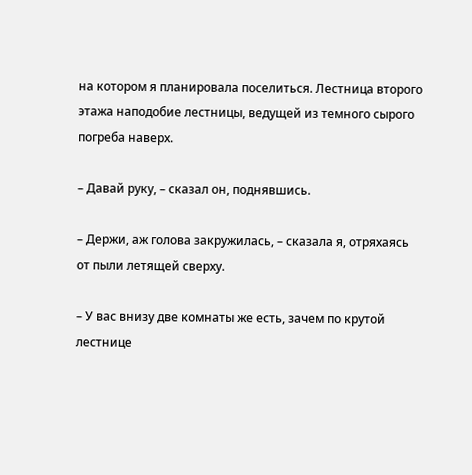на котором я планировала поселиться. Лестница второго этажа наподобие лестницы, ведущей из темного сырого погреба наверх.

– Давай руку, – сказал он, поднявшись.

– Держи, аж голова закружилась, – сказала я, отряхаясь от пыли летящей сверху.

– У вас внизу две комнаты же есть, зачем по крутой лестнице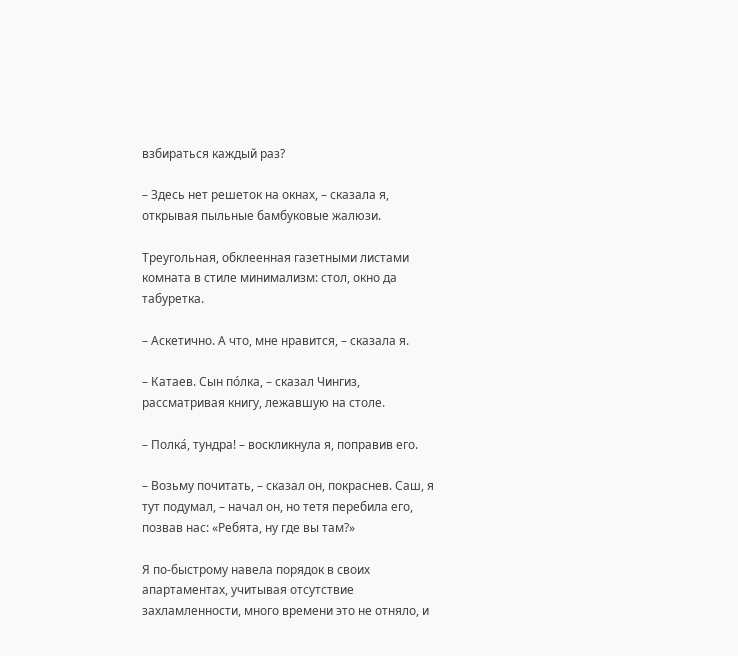взбираться каждый раз?

– Здесь нет решеток на окнах, – сказала я, открывая пыльные бамбуковые жалюзи.

Треугольная, обклеенная газетными листами комната в стиле минимализм: стол, окно да табуретка.

– Аскетично. А что, мне нравится, – сказала я.

– Катаев. Сын по́лка, – сказал Чингиз, рассматривая книгу, лежавшую на столе.

– Полка́, тундра! – воскликнула я, поправив его.

– Возьму почитать, – сказал он, покраснев. Саш, я тут подумал, – начал он, но тетя перебила его, позвав нас: «Ребята, ну где вы там?»

Я по-быстрому навела порядок в своих апартаментах, учитывая отсутствие захламленности, много времени это не отняло, и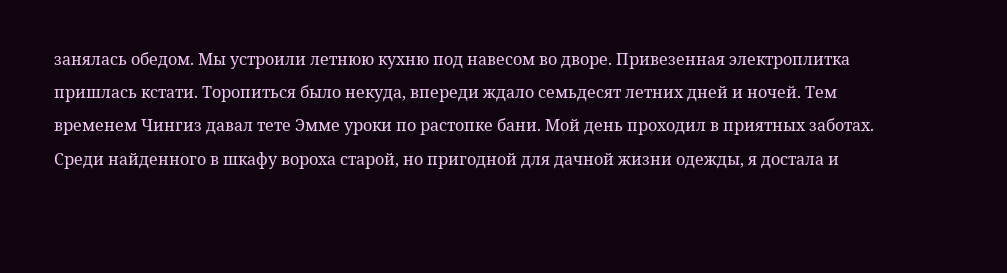занялась обедом. Мы устроили летнюю кухню под навесом во дворе. Привезенная электроплитка пришлась кстати. Торопиться было некуда, впереди ждало семьдесят летних дней и ночей. Тем временем Чингиз давал тете Эмме уроки по растопке бани. Мой день проходил в приятных заботах. Среди найденного в шкафу вороха старой, но пригодной для дачной жизни одежды, я достала и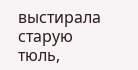выстирала старую тюль,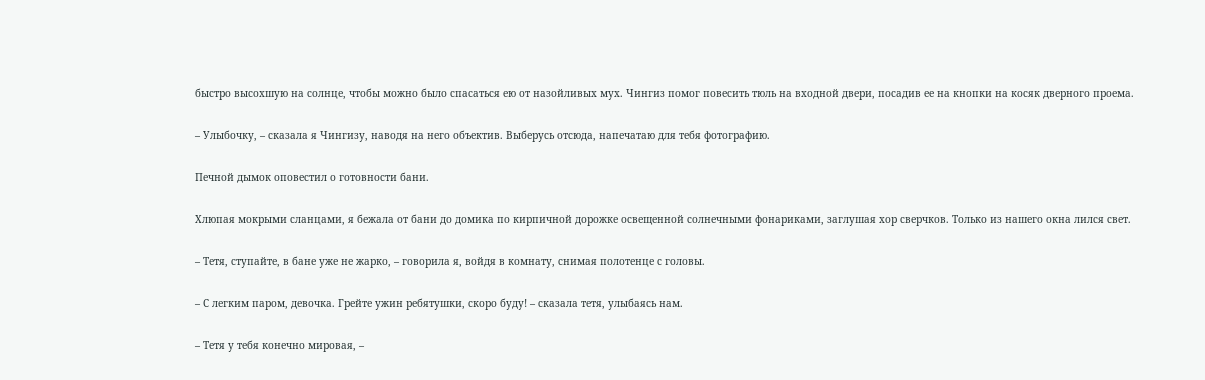быстро высохшую на солнце, чтобы можно было спасаться ею от назойливых мух. Чингиз помог повесить тюль на входной двери, посадив ее на кнопки на косяк дверного проема.

– Улыбочку, – сказала я Чингизу, наводя на него объектив. Выберусь отсюда, напечатаю для тебя фотографию.

Печной дымок оповестил о готовности бани.

Хлюпая мокрыми сланцами, я бежала от бани до домика по кирпичной дорожке освещенной солнечными фонариками, заглушая хор сверчков. Только из нашего окна лился свет.

– Тетя, ступайте, в бане уже не жарко, – говорила я, войдя в комнату, снимая полотенце с головы.

– С легким паром, девочка. Грейте ужин ребятушки, скоро буду! – сказала тетя, улыбаясь нам.

– Тетя у тебя конечно мировая, –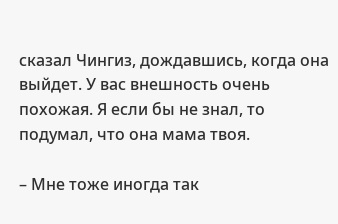сказал Чингиз, дождавшись, когда она выйдет. У вас внешность очень похожая. Я если бы не знал, то подумал, что она мама твоя.

– Мне тоже иногда так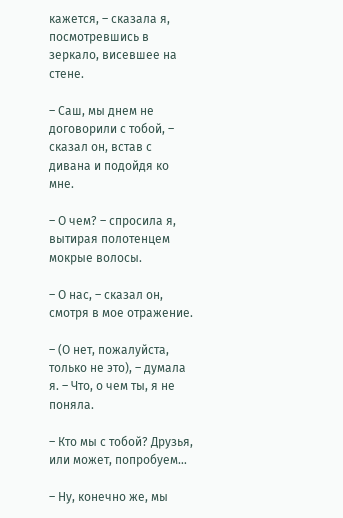кажется, – сказала я, посмотревшись в зеркало, висевшее на стене.

– Саш, мы днем не договорили с тобой, – сказал он, встав с дивана и подойдя ко мне.

– О чем? – спросила я, вытирая полотенцем мокрые волосы.

– О нас, – сказал он, смотря в мое отражение.

– (О нет, пожалуйста, только не это), – думала я. – Что, о чем ты, я не поняла.

– Кто мы с тобой? Друзья, или может, попробуем…

– Ну, конечно же, мы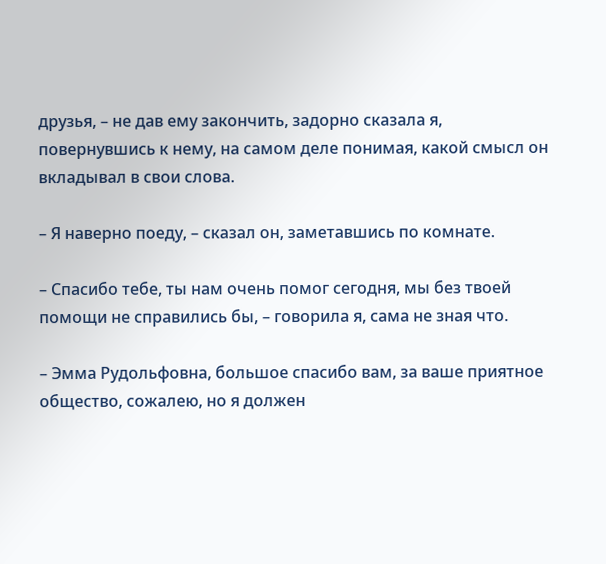друзья, – не дав ему закончить, задорно сказала я, повернувшись к нему, на самом деле понимая, какой смысл он вкладывал в свои слова.

– Я наверно поеду, – сказал он, заметавшись по комнате.

– Спасибо тебе, ты нам очень помог сегодня, мы без твоей помощи не справились бы, – говорила я, сама не зная что.

– Эмма Рудольфовна, большое спасибо вам, за ваше приятное общество, сожалею, но я должен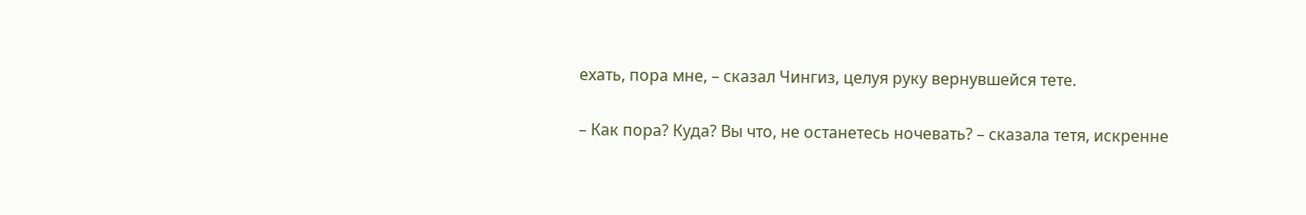ехать, пора мне, – сказал Чингиз, целуя руку вернувшейся тете.

– Как пора? Куда? Вы что, не останетесь ночевать? – сказала тетя, искренне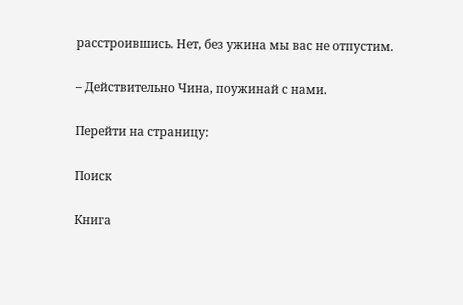расстроившись. Нет, без ужина мы вас не отпустим.

– Действительно Чина, поужинай с нами.

Перейти на страницу:

Поиск

Книга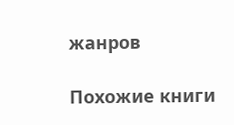жанров

Похожие книги